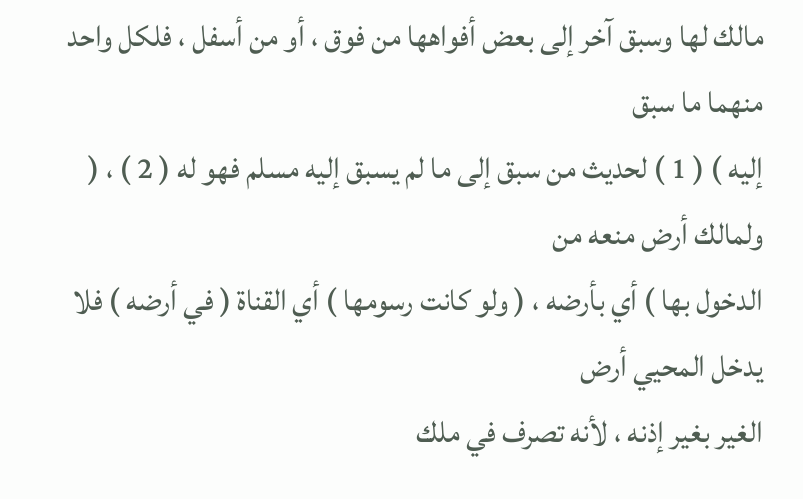مالك لها وسبق آخر إلى بعض أفواهها من فوق ، أو من أسفل ، فلكل واحد منهما ما سبق
إليه ) ( 1 ) لحديث من سبق إلى ما لم يسبق إليه مسلم فهو له ( 2 ) ، ( ولمالك أرض منعه من
الدخول بها ) أي بأرضه ، ( ولو كانت رسومها ) أي القناة ( في أرضه ) فلا يدخل المحيي أرض
الغير بغير إذنه ، لأنه تصرف في ملك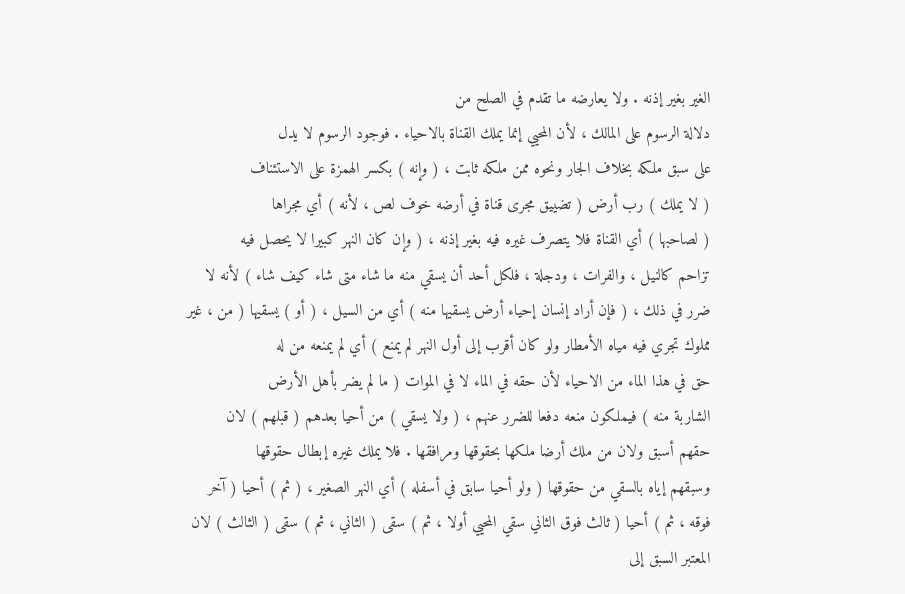الغير بغير إذنه . ولا يعارضه ما تقدم في الصلح من
دلالة الرسوم على المالك ، لأن المحيي إنما يملك القناة بالاحياء . فوجود الرسوم لا يدل
على سبق ملكه بخلاف الجار ونحوه ممن ملكه ثابت ، ( وإنه ) بكسر الهمزة على الاستئناف
( لا يملك ) رب أرض ( تضييق مجرى قناة في أرضه خوف لص ، لأنه ) أي مجراها
( لصاحبها ) أي القناة فلا يتصرف غيره فيه بغير إذنه ، ( وإن كان النهر كبيرا لا يحصل فيه
تزاحم كالنيل ، والفرات ، ودجلة ، فلكل أحد أن يسقي منه ما شاء متى شاء كيف شاء ) لأنه لا
ضرر في ذلك ، ( فإن أراد إنسان إحياء أرض يسقيها منه ) أي من السيل ، ( أو ) يسقيها ( من ، غير
مملوك تجري فيه مياه الأمطار ولو كان أقرب إلى أول النهر لم يمنع ) أي لم يمنعه من له
حق في هذا الماء من الاحياء لأن حقه في الماء لا في الموات ( ما لم يضر بأهل الأرض
الشاربة منه ) فيملكون منعه دفعا للضرر عنهم ، ( ولا يسقي ) من أحيا بعدهم ( قبلهم ) لان
حقهم أسبق ولان من ملك أرضا ملكها بحقوقها ومرافقها . فلا يملك غيره إبطال حقوقها
وسبقهم إياه بالسقي من حقوقها ( ولو أحيا سابق في أسفله ) أي النهر الصغير ، ( ثم ) أحيا ( آخر
فوقه ، ثم ) أحيا ( ثالث فوق الثاني سقي المحيي أولا ، ثم ) سقى ( الثاني ، ثم ) سقى ( الثالث ) لان
المعتبر السبق إلى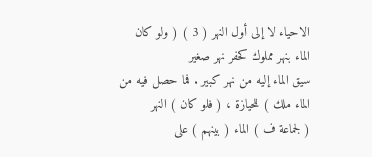الاحياء لا إلى أول النهر ( 3 ) ( ولو كان الماء بنهر مملوك كحفر نهر صغير
سيق الماء إليه من نهر كبير . فما حصل فيه من الماء ملك ) للحيازة ، ( فلو كان ) النهر
( لجماعة ف ) الماء ( بينهم ) على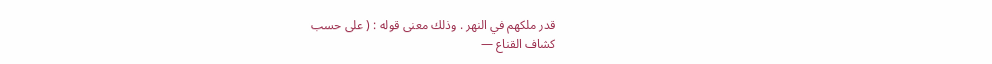قدر ملكهم في النهر . وذلك معنى قوله : ( على حسب
كشاف القناع —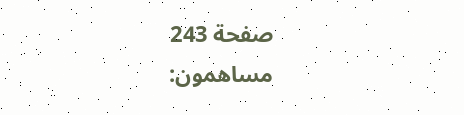صفحة 243
مساهمون: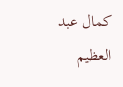كمال عبد العظيم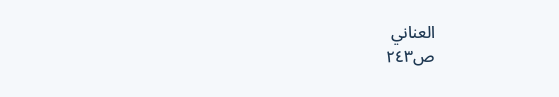العناني
ص٢٤٣